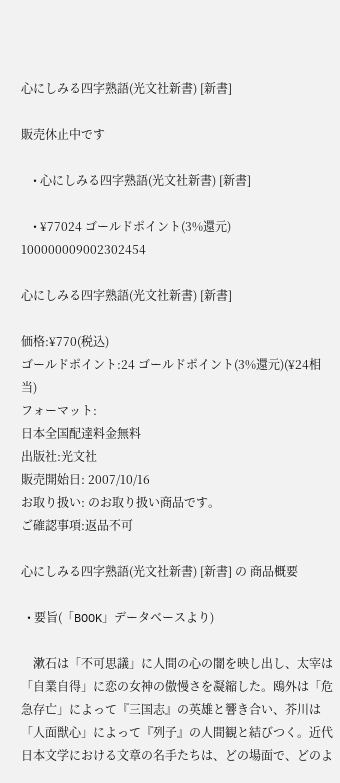心にしみる四字熟語(光文社新書) [新書]

販売休止中です

    • 心にしみる四字熟語(光文社新書) [新書]

    • ¥77024 ゴールドポイント(3%還元)
100000009002302454

心にしみる四字熟語(光文社新書) [新書]

価格:¥770(税込)
ゴールドポイント:24 ゴールドポイント(3%還元)(¥24相当)
フォーマット:
日本全国配達料金無料
出版社:光文社
販売開始日: 2007/10/16
お取り扱い: のお取り扱い商品です。
ご確認事項:返品不可

心にしみる四字熟語(光文社新書) [新書] の 商品概要

  • 要旨(「BOOK」データベースより)

    漱石は「不可思議」に人間の心の闇を映し出し、太宰は「自業自得」に恋の女神の傲慢さを凝縮した。鴎外は「危急存亡」によって『三国志』の英雄と響き合い、芥川は「人面獣心」によって『列子』の人間観と結びつく。近代日本文学における文章の名手たちは、どの場面で、どのよ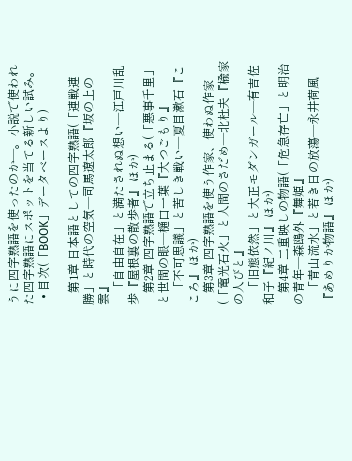うに四字熟語を使ったのか―。小説で使われた四字熟語にスポットを当てる新しい試み。
  • 目次(「BOOK」データベースより)

    第1章 日本語としての四字熟語(「連戦連勝」と時代の空気―司馬遼太郎『坂の上の雲』
    「自由自在」と満たされぬ想い―江戸川乱歩『屋根裏の散歩者』 ほか)
    第2章 四字熟語で立ち止まる(「悪事千里」と世間の眼―樋口一葉『大つごもり』
    「不可思議」と苦しき戦い―夏目漱石『こころ』 ほか)
    第3章 四字熟語を使う作家、使わぬ作家(「電光石火」と人間のさだめ―北杜夫『楡家の人びと』
    「旧態依然」と大正モダンガール―有吉佐和子『紀ノ川』 ほか)
    第4章 二重映しの物語(「危急存亡」と明治の青年―森鴎外『舞姫』
    「青山流水」と若き日の放蕩―永井荷風『あめりか物語』 ほか)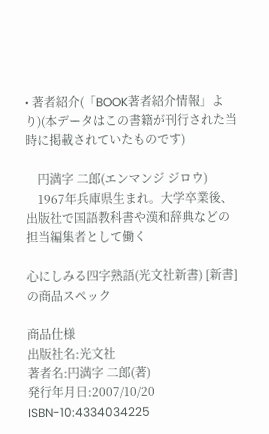• 著者紹介(「BOOK著者紹介情報」より)(本データはこの書籍が刊行された当時に掲載されていたものです)

    円満字 二郎(エンマンジ ジロウ)
    1967年兵庫県生まれ。大学卒業後、出版社で国語教科書や漢和辞典などの担当編集者として働く

心にしみる四字熟語(光文社新書) [新書] の商品スペック

商品仕様
出版社名:光文社
著者名:円満字 二郎(著)
発行年月日:2007/10/20
ISBN-10:4334034225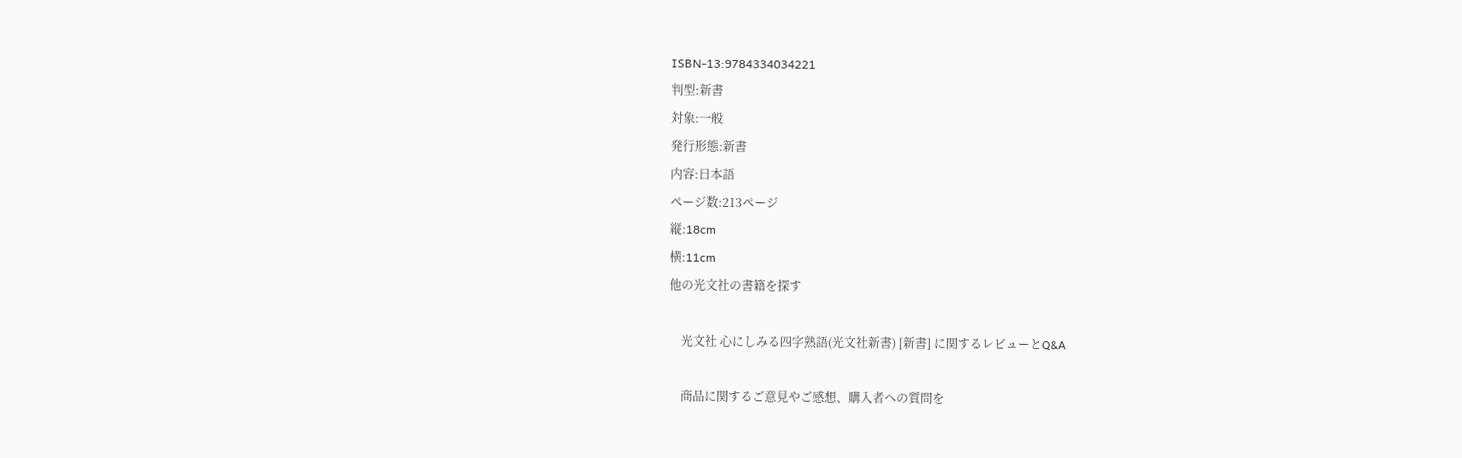ISBN-13:9784334034221
判型:新書
対象:一般
発行形態:新書
内容:日本語
ページ数:213ページ
縦:18cm
横:11cm
他の光文社の書籍を探す

    光文社 心にしみる四字熟語(光文社新書) [新書] に関するレビューとQ&A

    商品に関するご意見やご感想、購入者への質問を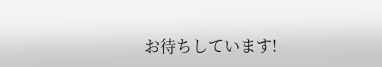お待ちしています!